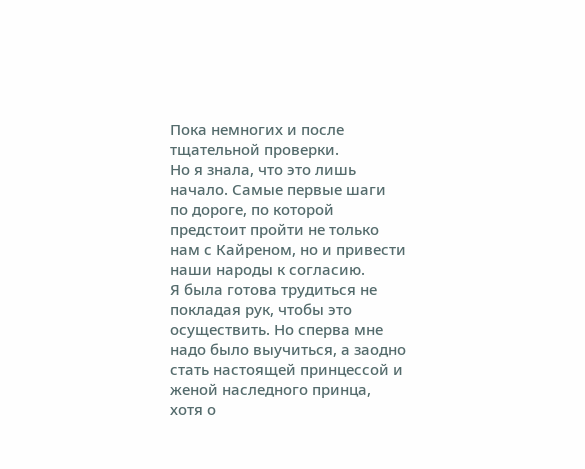Пока немногих и после тщательной проверки.
Но я знала, что это лишь начало. Самые первые шаги по дороге, по которой предстоит пройти не только нам с Кайреном, но и привести наши народы к согласию.
Я была готова трудиться не покладая рук, чтобы это осуществить. Но сперва мне надо было выучиться, а заодно стать настоящей принцессой и женой наследного принца, хотя о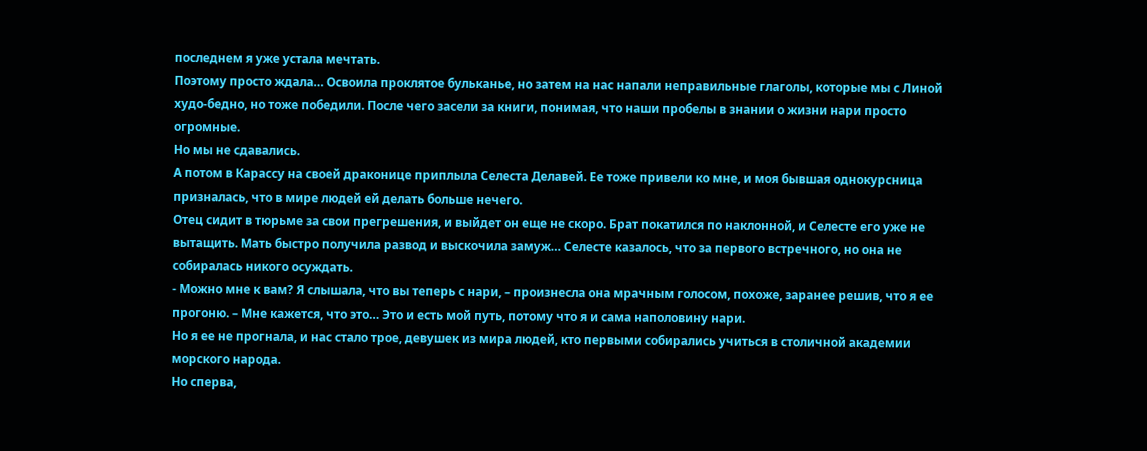последнем я уже устала мечтать.
Поэтому просто ждала… Освоила проклятое бульканье, но затем на нас напали неправильные глаголы, которые мы с Линой худо‑бедно, но тоже победили. После чего засели за книги, понимая, что наши пробелы в знании о жизни нари просто огромные.
Но мы не сдавались.
А потом в Карассу на своей драконице приплыла Селеста Делавей. Ее тоже привели ко мне, и моя бывшая однокурсница призналась, что в мире людей ей делать больше нечего.
Отец сидит в тюрьме за свои прегрешения, и выйдет он еще не скоро. Брат покатился по наклонной, и Селесте его уже не вытащить. Мать быстро получила развод и выскочила замуж… Селесте казалось, что за первого встречного, но она не собиралась никого осуждать.
‑ Можно мне к вам? Я слышала, что вы теперь с нари, – произнесла она мрачным голосом, похоже, заранее решив, что я ее прогоню. – Мне кажется, что это… Это и есть мой путь, потому что я и сама наполовину нари.
Но я ее не прогнала, и нас стало трое, девушек из мира людей, кто первыми собирались учиться в столичной академии морского народа.
Но сперва,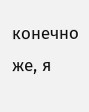конечно же, я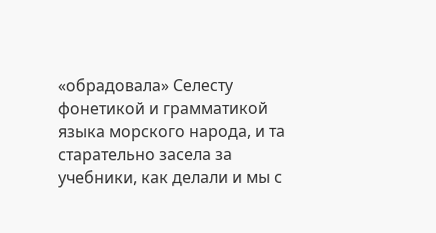«обрадовала» Селесту фонетикой и грамматикой языка морского народа, и та старательно засела за учебники, как делали и мы с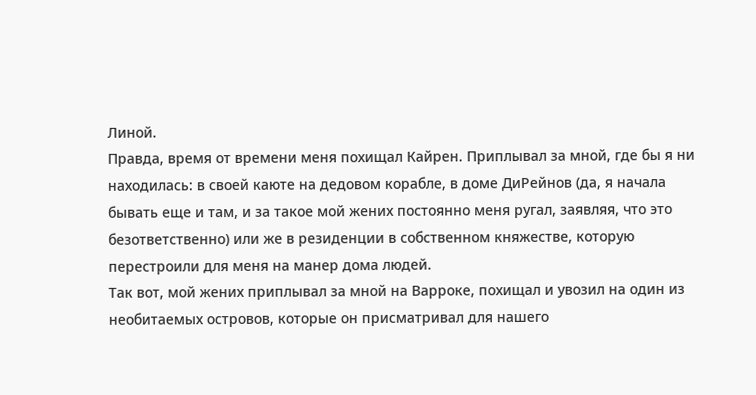Линой.
Правда, время от времени меня похищал Кайрен. Приплывал за мной, где бы я ни находилась: в своей каюте на дедовом корабле, в доме ДиРейнов (да, я начала бывать еще и там, и за такое мой жених постоянно меня ругал, заявляя, что это безответственно) или же в резиденции в собственном княжестве, которую перестроили для меня на манер дома людей.
Так вот, мой жених приплывал за мной на Варроке, похищал и увозил на один из необитаемых островов, которые он присматривал для нашего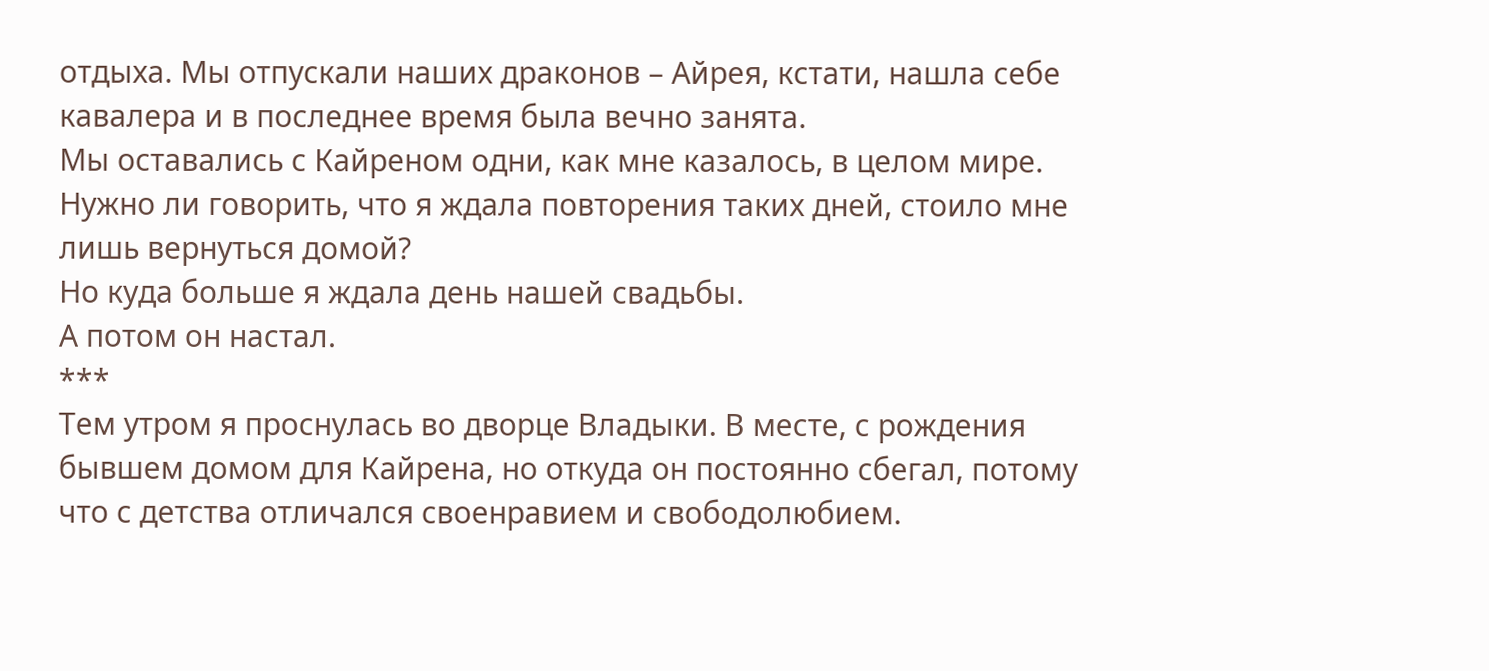отдыха. Мы отпускали наших драконов – Айрея, кстати, нашла себе кавалера и в последнее время была вечно занята.
Мы оставались с Кайреном одни, как мне казалось, в целом мире.
Нужно ли говорить, что я ждала повторения таких дней, стоило мне лишь вернуться домой?
Но куда больше я ждала день нашей свадьбы.
А потом он настал.
***
Тем утром я проснулась во дворце Владыки. В месте, с рождения бывшем домом для Кайрена, но откуда он постоянно сбегал, потому что с детства отличался своенравием и свободолюбием.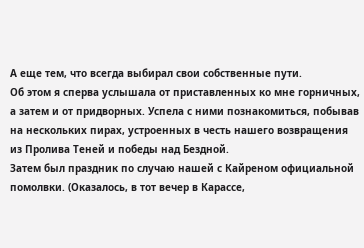А еще тем, что всегда выбирал свои собственные пути.
Об этом я сперва услышала от приставленных ко мне горничных, а затем и от придворных. Успела с ними познакомиться, побывав на нескольких пирах, устроенных в честь нашего возвращения из Пролива Теней и победы над Бездной.
Затем был праздник по случаю нашей с Кайреном официальной помолвки. (Оказалось, в тот вечер в Карассе,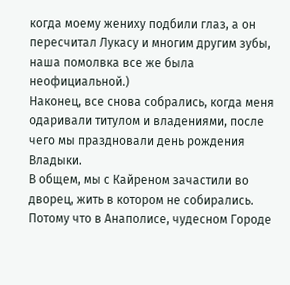когда моему жениху подбили глаз, а он пересчитал Лукасу и многим другим зубы, наша помолвка все же была неофициальной.)
Наконец, все снова собрались, когда меня одаривали титулом и владениями, после чего мы праздновали день рождения Владыки.
В общем, мы с Кайреном зачастили во дворец, жить в котором не собирались.
Потому что в Анаполисе, чудесном Городе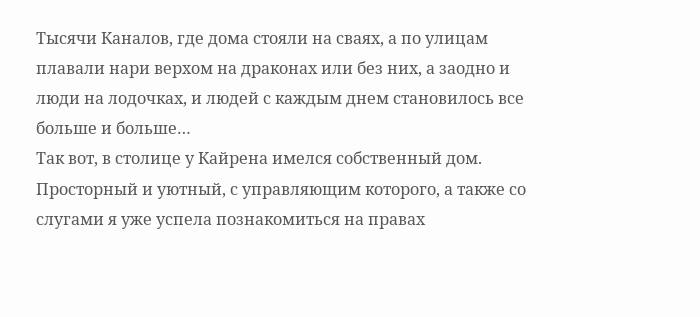Тысячи Каналов, где дома стояли на сваях, а по улицам плавали нари верхом на драконах или без них, а заодно и люди на лодочках, и людей с каждым днем становилось все больше и больше…
Так вот, в столице у Кайрена имелся собственный дом.
Просторный и уютный, с управляющим которого, а также со слугами я уже успела познакомиться на правах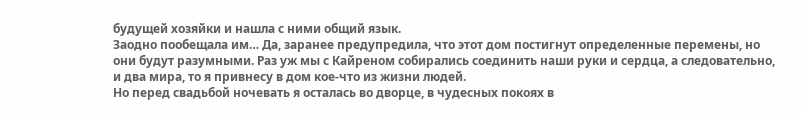будущей хозяйки и нашла с ними общий язык.
Заодно пообещала им… Да, заранее предупредила, что этот дом постигнут определенные перемены, но они будут разумными. Раз уж мы с Кайреном собирались соединить наши руки и сердца, а следовательно, и два мира, то я привнесу в дом кое‑что из жизни людей.
Но перед свадьбой ночевать я осталась во дворце, в чудесных покоях в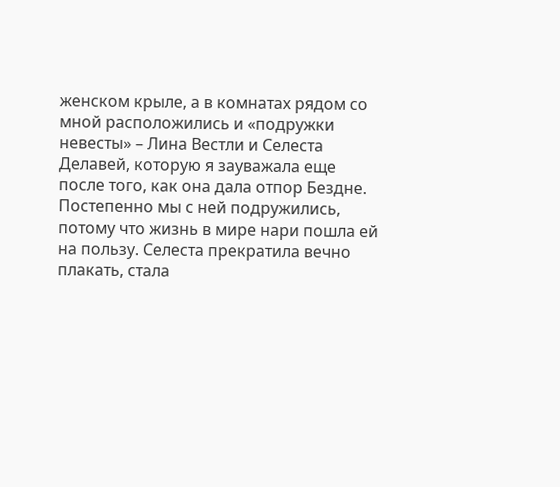женском крыле, а в комнатах рядом со мной расположились и «подружки невесты» – Лина Вестли и Селеста Делавей, которую я зауважала еще после того, как она дала отпор Бездне.
Постепенно мы с ней подружились, потому что жизнь в мире нари пошла ей на пользу. Селеста прекратила вечно плакать, стала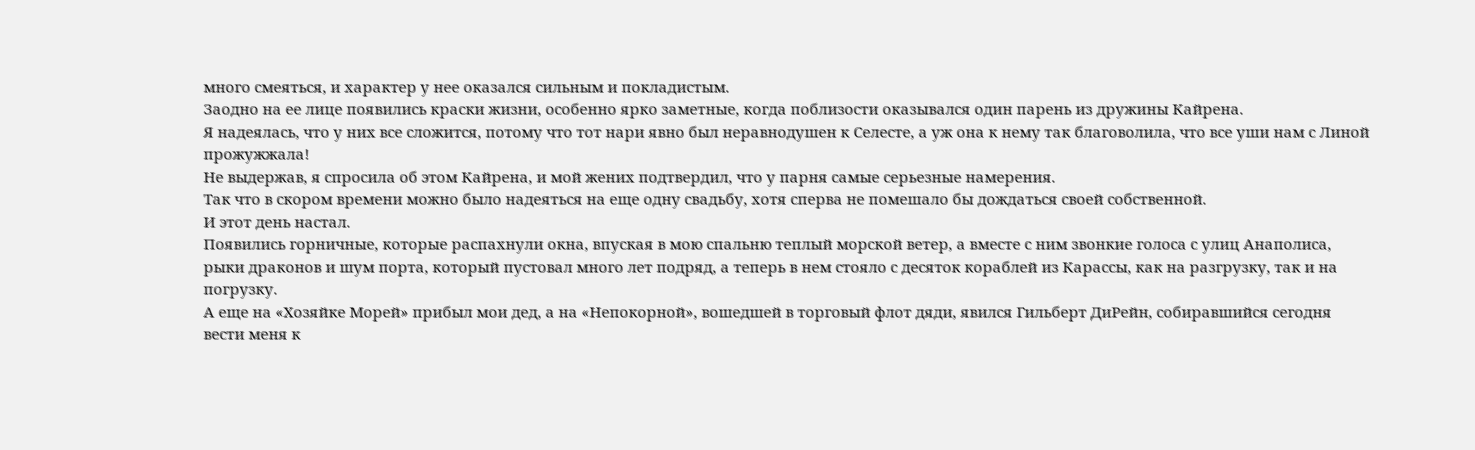много смеяться, и характер у нее оказался сильным и покладистым.
Заодно на ее лице появились краски жизни, особенно ярко заметные, когда поблизости оказывался один парень из дружины Кайрена.
Я надеялась, что у них все сложится, потому что тот нари явно был неравнодушен к Селесте, а уж она к нему так благоволила, что все уши нам с Линой прожужжала!
Не выдержав, я спросила об этом Кайрена, и мой жених подтвердил, что у парня самые серьезные намерения.
Так что в скором времени можно было надеяться на еще одну свадьбу, хотя сперва не помешало бы дождаться своей собственной.
И этот день настал.
Появились горничные, которые распахнули окна, впуская в мою спальню теплый морской ветер, а вместе с ним звонкие голоса с улиц Анаполиса, рыки драконов и шум порта, который пустовал много лет подряд, а теперь в нем стояло с десяток кораблей из Карассы, как на разгрузку, так и на погрузку.
А еще на «Хозяйке Морей» прибыл мои дед, а на «Непокорной», вошедшей в торговый флот дяди, явился Гильберт ДиРейн, собиравшийся сегодня вести меня к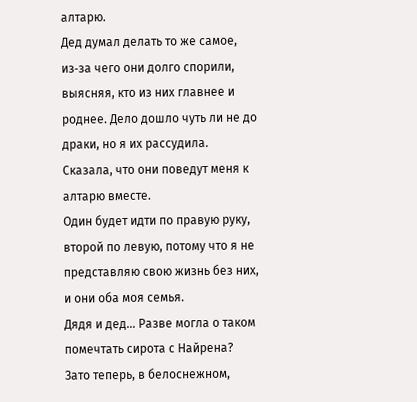алтарю.
Дед думал делать то же самое, из‑за чего они долго спорили, выясняя, кто из них главнее и роднее. Дело дошло чуть ли не до драки, но я их рассудила.
Сказала, что они поведут меня к алтарю вместе.
Один будет идти по правую руку, второй по левую, потому что я не представляю свою жизнь без них, и они оба моя семья.
Дядя и дед… Разве могла о таком помечтать сирота с Найрена?
Зато теперь, в белоснежном,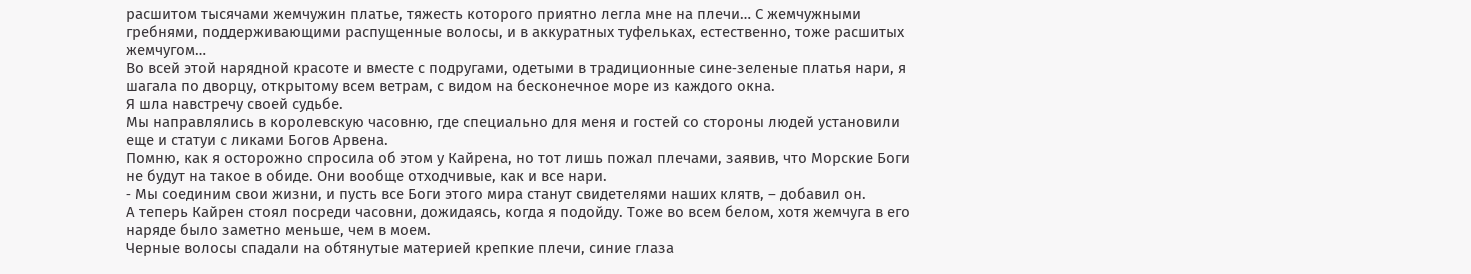расшитом тысячами жемчужин платье, тяжесть которого приятно легла мне на плечи… С жемчужными гребнями, поддерживающими распущенные волосы, и в аккуратных туфельках, естественно, тоже расшитых жемчугом…
Во всей этой нарядной красоте и вместе с подругами, одетыми в традиционные сине‑зеленые платья нари, я шагала по дворцу, открытому всем ветрам, с видом на бесконечное море из каждого окна.
Я шла навстречу своей судьбе.
Мы направлялись в королевскую часовню, где специально для меня и гостей со стороны людей установили еще и статуи с ликами Богов Арвена.
Помню, как я осторожно спросила об этом у Кайрена, но тот лишь пожал плечами, заявив, что Морские Боги не будут на такое в обиде. Они вообще отходчивые, как и все нари.
‑ Мы соединим свои жизни, и пусть все Боги этого мира станут свидетелями наших клятв, – добавил он.
А теперь Кайрен стоял посреди часовни, дожидаясь, когда я подойду. Тоже во всем белом, хотя жемчуга в его наряде было заметно меньше, чем в моем.
Черные волосы спадали на обтянутые материей крепкие плечи, синие глаза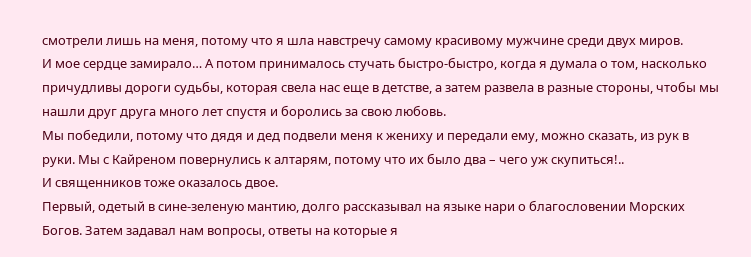смотрели лишь на меня, потому что я шла навстречу самому красивому мужчине среди двух миров.
И мое сердце замирало… А потом принималось стучать быстро‑быстро, когда я думала о том, насколько причудливы дороги судьбы, которая свела нас еще в детстве, а затем развела в разные стороны, чтобы мы нашли друг друга много лет спустя и боролись за свою любовь.
Мы победили, потому что дядя и дед подвели меня к жениху и передали ему, можно сказать, из рук в руки. Мы с Кайреном повернулись к алтарям, потому что их было два – чего уж скупиться!..
И священников тоже оказалось двое.
Первый, одетый в сине‑зеленую мантию, долго рассказывал на языке нари о благословении Морских Богов. Затем задавал нам вопросы, ответы на которые я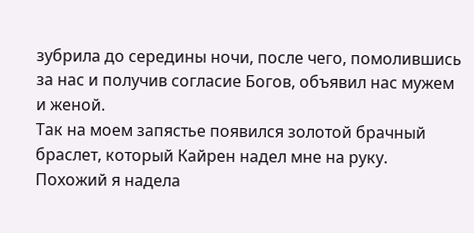зубрила до середины ночи, после чего, помолившись за нас и получив согласие Богов, объявил нас мужем и женой.
Так на моем запястье появился золотой брачный браслет, который Кайрен надел мне на руку. Похожий я надела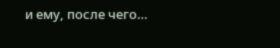и ему, после чего…